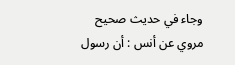وجاء في حديث صحيح مروي عن أنس : أن رسول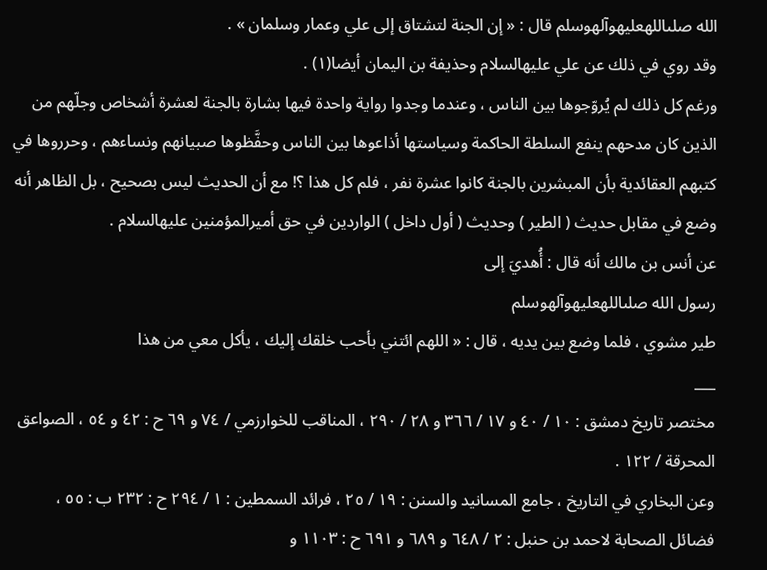الله صلىاللهعليهوآلهوسلم قال : « إن الجنة لتشتاق إلى علي وعمار وسلمان » .
وقد روي في ذلك عن علي عليهالسلام وحذيفة بن اليمان أيضا(١) .
ورغم كل ذلك لم يُروّجوها بين الناس ، وعندما وجدوا رواية واحدة فيها بشارة بالجنة لعشرة أشخاص وجلّهم من الذين كان مدحهم ينفع السلطة الحاكمة وسياستها أذاعوها بين الناس وحفَّظوها صبيانهم ونساءهم ، وحرروها في كتبهم العقائدية بأن المبشرين بالجنة كانوا عشرة نفر ، فلم كل هذا ؟! مع أن الحديث ليس بصحيح ، بل الظاهر أنه وضع في مقابل حديث ( الطير ) وحديث ( أول داخل ) الواردين في حق أميرالمؤمنين عليهالسلام .
عن أنس بن مالك أنه قال : أُهديَ إلى
رسول الله صلىاللهعليهوآلهوسلم
طير مشوي ، فلما وضع بين يديه ، قال : « اللهم ائتني بأحب خلقك إليك ، يأكل معي من هذا
___
مختصر تاريخ دمشق : ١٠ / ٤٠ و ١٧ / ٣٦٦ و ٢٨ / ٢٩٠ ، المناقب للخوارزمي / ٧٤ و ٦٩ ح : ٤٢ و ٥٤ ، الصواعق المحرقة / ١٢٢ .
وعن البخاري في التاريخ ، جامع المسانيد والسنن : ١٩ / ٢٥ ، فرائد السمطين : ١ / ٢٩٤ ح : ٢٣٢ ب : ٥٥ ، فضائل الصحابة لاحمد بن حنبل : ٢ / ٦٤٨ و ٦٨٩ و ٦٩١ ح : ١١٠٣ و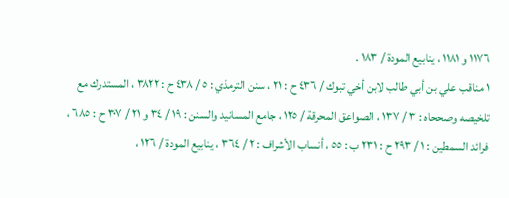١١٧٦ و ١١٨١ ، ينابيع المودة / ١٨٣ .
١ مناقب علي بن أبي طالب لابن أخي تبوك / ٤٣٦ ح : ٢١ ، سنن الترمذي : ٥ / ٤٣٨ ح : ٣٨٢٢ ، المستدرك مع تلخيصه وصححاه : ٣ / ١٣٧ ، الصواعق المحرقة / ١٢٥ ، جامع المسانيد والسنن : ١٩ / ٣٤ و ٢١ / ٣٠٧ ح : ٦٨٥ ، فرائد السمطين : ١ / ٢٩٣ ح : ٢٣١ ب : ٥٥ ، أنساب الأشراف : ٢ / ٣٦٤ ، ينابيع المودة / ١٢٦ ،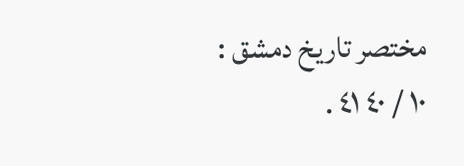مختصر تاريخ دمشق : ١٠ / ٤٠ ٤١ .